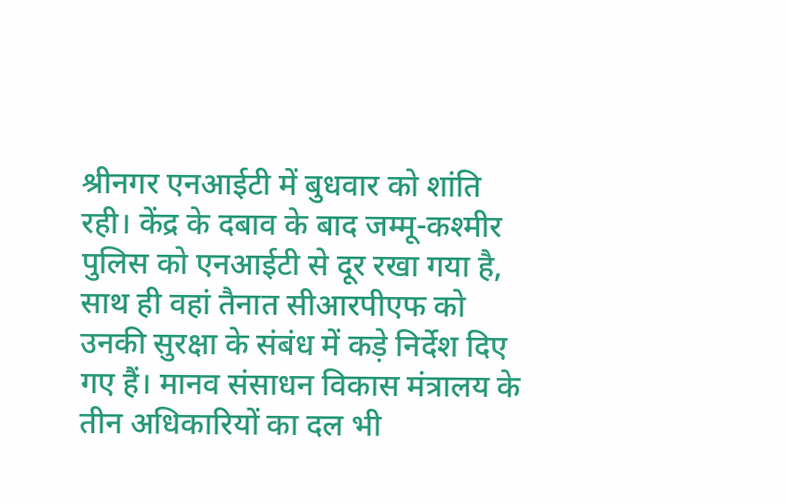श्रीनगर एनआईटी में बुधवार को शांति रही। केंद्र के दबाव के बाद जम्मू-कश्मीर पुलिस को एनआईटी से दूर रखा गया है, साथ ही वहां तैनात सीआरपीएफ को उनकी सुरक्षा के संबंध में कड़े निर्देश दिए गए हैं। मानव संसाधन विकास मंत्रालय के तीन अधिकारियों का दल भी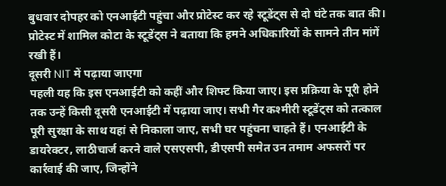बुधवार दोपहर को एनआईटी पहुंचा और प्रोटेस्ट कर रहे स्टूडेंट्स से दो घंटे तक बात की। प्रोटेस्ट में शामिल कोटा के स्टूडेंट्स ने बताया कि हमने अधिकारियों के सामने तीन मांगें रखी हैं।
दूसरी NIT में पढ़ाया जाएगा
पहली यह कि इस एनआईटी को कहीं और शिफ्ट किया जाए। इस प्रक्रिया के पूरी होने तक उन्हें किसी दूसरी एनआईटी में पढ़ाया जाए। सभी गैर कश्मीरी स्टूडेंट्स को तत्काल पूरी सुरक्षा के साथ यहां से निकाला जाए, सभी घर पहुंचना चाहते हैं। एनआईटी के डायरेक्टर, लाठीचार्ज करने वाले एसएसपी, डीएसपी समेत उन तमाम अफसरों पर कार्रवाई की जाए, जिन्होंने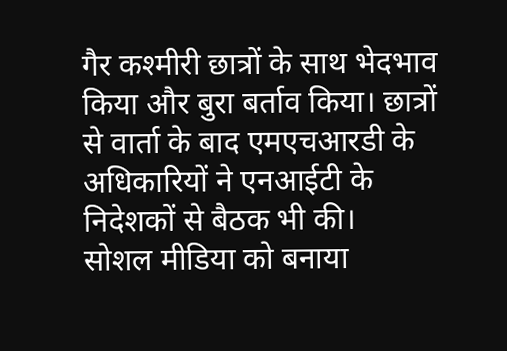गैर कश्मीरी छात्रों के साथ भेदभाव किया और बुरा बर्ताव किया। छात्रों से वार्ता के बाद एमएचआरडी के अधिकारियों ने एनआईटी के निदेशकों से बैठक भी की।
सोशल मीडिया को बनाया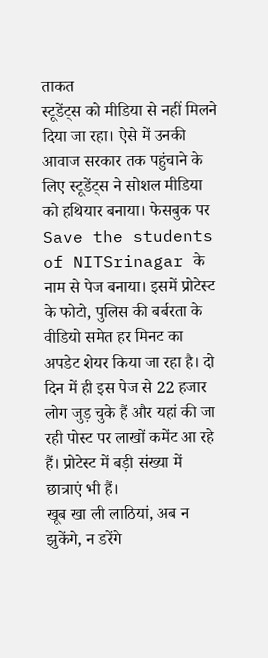ताकत
स्टूडेंट्स को मीडिया से नहीं मिलने दिया जा रहा। ऐसे में उनकी आवाज सरकार तक पहुंचाने के लिए स्टूडेंट्स ने सोशल मीडिया को हथियार बनाया। फेसबुक पर Save the students of NITSrinagar के नाम से पेज बनाया। इसमें प्रोटेस्ट के फोटो, पुलिस की बर्बरता के वीडियो समेत हर मिनट का अपडेट शेयर किया जा रहा है। दो दिन में ही इस पेज से 22 हजार लोग जुड़ चुके हैं और यहां की जा रही पोस्ट पर लाखों कमेंट आ रहे हैं। प्रोटेस्ट में बड़ी संख्या में छात्राएं भी हैं।
खूब खा ली लाठियां, अब न झुकेंगे, न डरेंगे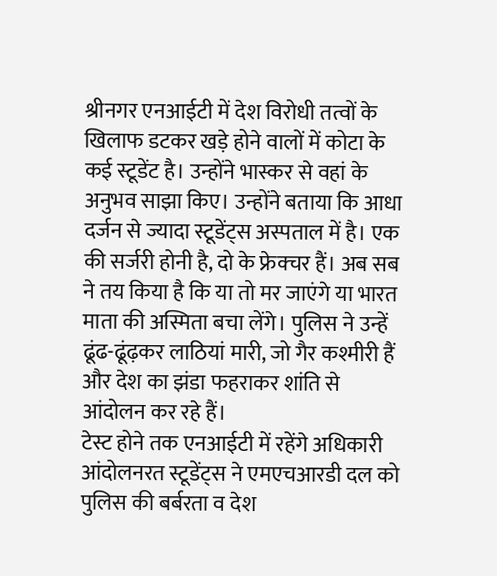श्रीनगर एनआईटी में देश विरोधी तत्वों के खिलाफ डटकर खड़े होने वालों में कोटा के कई स्टूडेंट है। उन्होंने भास्कर से वहां के अनुभव साझा किए। उन्होंने बताया कि आधा दर्जन से ज्यादा स्टूडेंट्स अस्पताल में है। एक की सर्जरी होनी है, दो के फ्रेक्चर हैं। अब सब ने तय किया है कि या तो मर जाएंगे या भारत माता की अस्मिता बचा लेंगे। पुलिस ने उन्हें ढूंढ-ढूंढ़कर लाठियां मारी, जो गैर कश्मीरी हैं और देश का झंडा फहराकर शांति से आंदोलन कर रहे हैं।
टेस्ट होने तक एनआईटी में रहेंगे अधिकारी
आंदोलनरत स्टूडेंट्स ने एमएचआरडी दल को पुलिस की बर्बरता व देश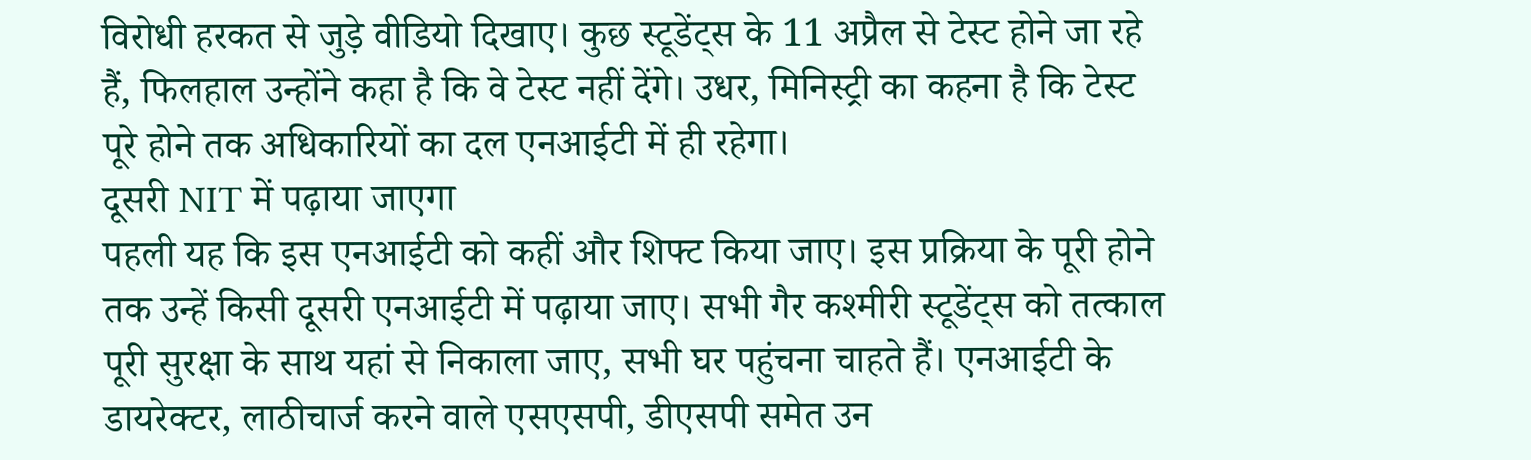विरोधी हरकत से जुड़े वीडियो दिखाए। कुछ स्टूडेंट्स के 11 अप्रैल से टेस्ट होने जा रहे हैं, फिलहाल उन्होंने कहा है कि वे टेस्ट नहीं देंगे। उधर, मिनिस्ट्री का कहना है कि टेस्ट पूरे होने तक अधिकारियों का दल एनआईटी में ही रहेगा।
दूसरी NIT में पढ़ाया जाएगा
पहली यह कि इस एनआईटी को कहीं और शिफ्ट किया जाए। इस प्रक्रिया के पूरी होने तक उन्हें किसी दूसरी एनआईटी में पढ़ाया जाए। सभी गैर कश्मीरी स्टूडेंट्स को तत्काल पूरी सुरक्षा के साथ यहां से निकाला जाए, सभी घर पहुंचना चाहते हैं। एनआईटी के डायरेक्टर, लाठीचार्ज करने वाले एसएसपी, डीएसपी समेत उन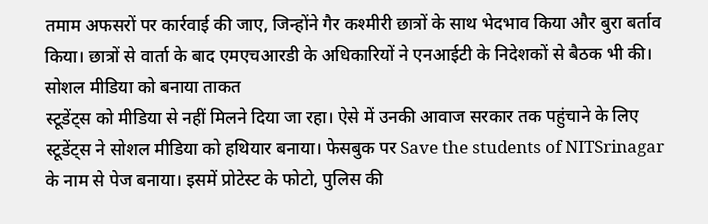तमाम अफसरों पर कार्रवाई की जाए, जिन्होंने गैर कश्मीरी छात्रों के साथ भेदभाव किया और बुरा बर्ताव किया। छात्रों से वार्ता के बाद एमएचआरडी के अधिकारियों ने एनआईटी के निदेशकों से बैठक भी की।
सोशल मीडिया को बनाया ताकत
स्टूडेंट्स को मीडिया से नहीं मिलने दिया जा रहा। ऐसे में उनकी आवाज सरकार तक पहुंचाने के लिए स्टूडेंट्स ने सोशल मीडिया को हथियार बनाया। फेसबुक पर Save the students of NITSrinagar के नाम से पेज बनाया। इसमें प्रोटेस्ट के फोटो, पुलिस की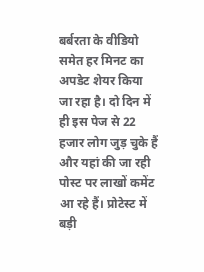बर्बरता के वीडियो समेत हर मिनट का अपडेट शेयर किया जा रहा है। दो दिन में ही इस पेज से 22 हजार लोग जुड़ चुके हैं और यहां की जा रही पोस्ट पर लाखों कमेंट आ रहे हैं। प्रोटेस्ट में बड़ी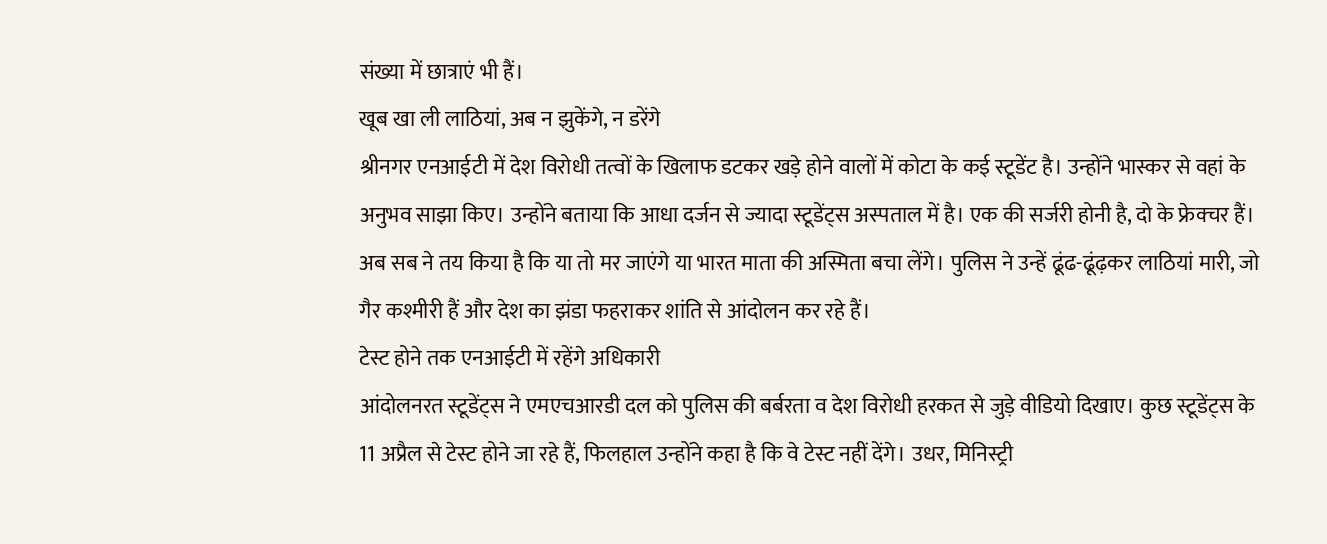संख्या में छात्राएं भी हैं।
खूब खा ली लाठियां, अब न झुकेंगे, न डरेंगे
श्रीनगर एनआईटी में देश विरोधी तत्वों के खिलाफ डटकर खड़े होने वालों में कोटा के कई स्टूडेंट है। उन्होंने भास्कर से वहां के अनुभव साझा किए। उन्होंने बताया कि आधा दर्जन से ज्यादा स्टूडेंट्स अस्पताल में है। एक की सर्जरी होनी है, दो के फ्रेक्चर हैं। अब सब ने तय किया है कि या तो मर जाएंगे या भारत माता की अस्मिता बचा लेंगे। पुलिस ने उन्हें ढूंढ-ढूंढ़कर लाठियां मारी, जो गैर कश्मीरी हैं और देश का झंडा फहराकर शांति से आंदोलन कर रहे हैं।
टेस्ट होने तक एनआईटी में रहेंगे अधिकारी
आंदोलनरत स्टूडेंट्स ने एमएचआरडी दल को पुलिस की बर्बरता व देश विरोधी हरकत से जुड़े वीडियो दिखाए। कुछ स्टूडेंट्स के 11 अप्रैल से टेस्ट होने जा रहे हैं, फिलहाल उन्होंने कहा है कि वे टेस्ट नहीं देंगे। उधर, मिनिस्ट्री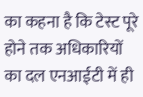का कहना है कि टेस्ट पूरे होने तक अधिकारियों का दल एनआईटी में ही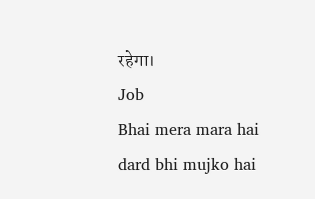रहेगा।
Job
Bhai mera mara hai dard bhi mujko hai